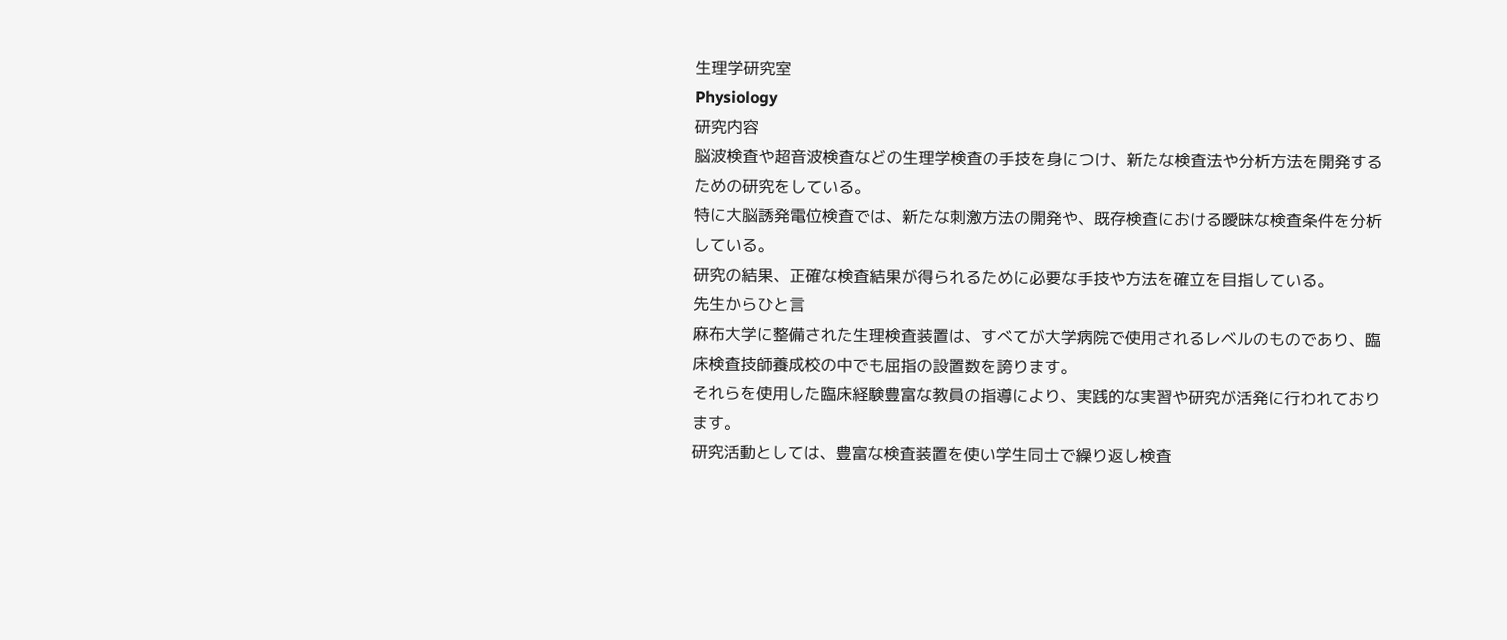生理学研究室
Physiology
研究内容
脳波検査や超音波検査などの生理学検査の手技を身につけ、新たな検査法や分析方法を開発するための研究をしている。
特に大脳誘発電位検査では、新たな刺激方法の開発や、既存検査における曖昧な検査条件を分析している。
研究の結果、正確な検査結果が得られるために必要な手技や方法を確立を目指している。
先生からひと言
麻布大学に整備された生理検査装置は、すべてが大学病院で使用されるレベルのものであり、臨床検査技師養成校の中でも屈指の設置数を誇ります。
それらを使用した臨床経験豊富な教員の指導により、実践的な実習や研究が活発に行われております。
研究活動としては、豊富な検査装置を使い学生同士で繰り返し検査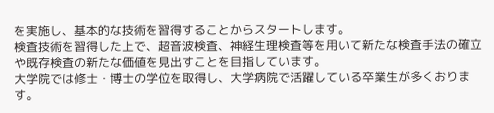を実施し、基本的な技術を習得することからスタートします。
検査技術を習得した上で、超音波検査、神経生理検査等を用いて新たな検査手法の確立や既存検査の新たな価値を見出すことを目指しています。
大学院では修士・博士の学位を取得し、大学病院で活躍している卒業生が多くおります。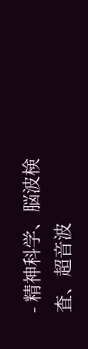- 精神科学、脳波検査、超音波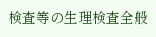検査等の生理検査全般